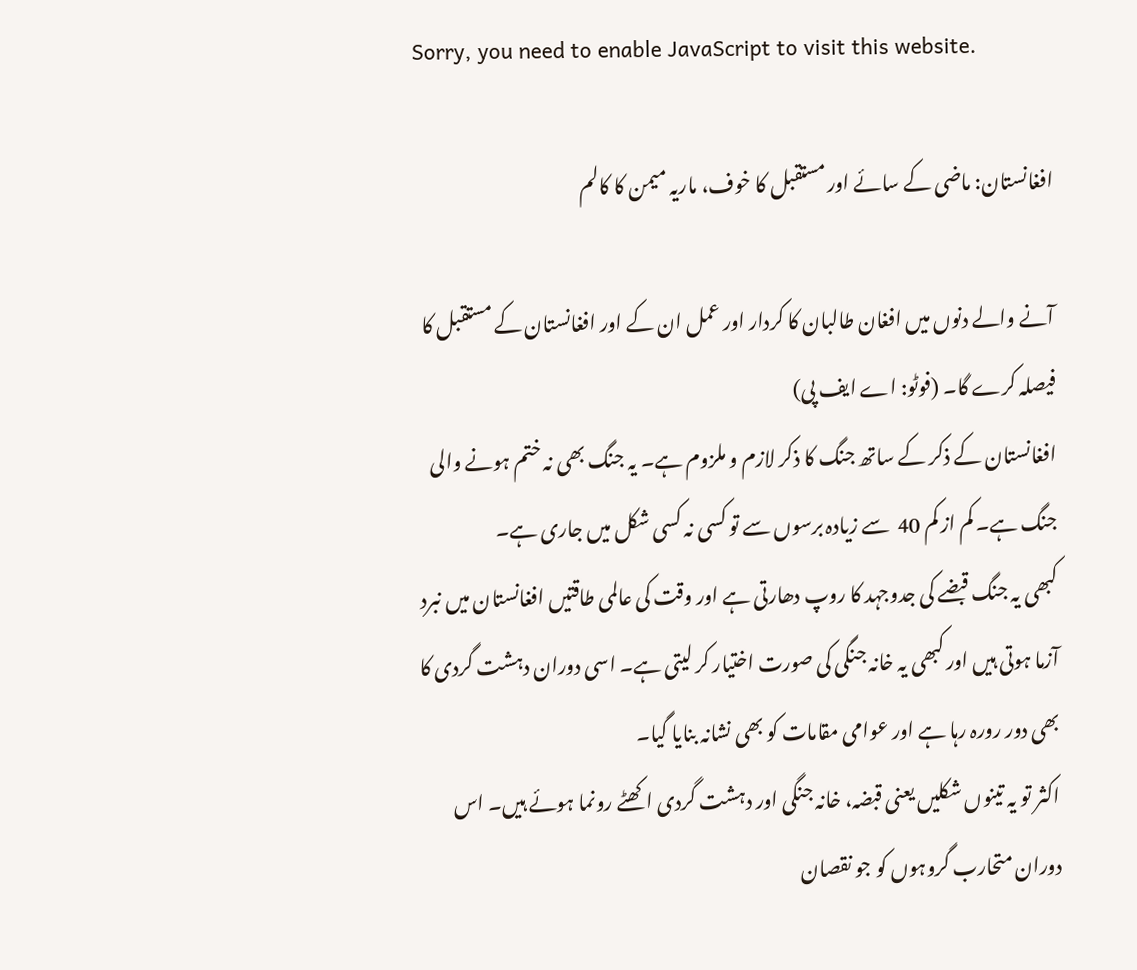Sorry, you need to enable JavaScript to visit this website.

افغانستان: ماضی کے سائے اور مستقبل کا خوف، ماریہ میمن کا کالم

آنے والے دنوں میں افغان طالبان کا کردار اور عمل ان کے اور افغانستان کے مستقبل کا فیصلہ کرے گا۔ (فوٹو: اے ایف پی)
افغانستان کے ذکر کے ساتھ جنگ کا ذکر لازم و ملزوم ہے۔ یہ جنگ بھی نہ ختم ہونے والی جنگ ہے۔ کم از کم 40  سے زیادہ برسوں سے تو کسی نہ کسی شکل میں جاری ہے۔
کبھی یہ جنگ قبضے کی جدوجہد کا روپ دھارتی ہے اور وقت کی عالمی طاقتیں افغانستان میں نبرد آزما ہوتی ہیں اور کبھی یہ خانہ جنگی کی صورت اختیار کر لیتی ہے۔ اسی دوران دہشت گردی کا بھی دور رورہ رہا ہے اور عوامی مقامات کو بھی نشانہ بنایا گیا۔
اکثر تو یہ تینوں شکلیں یعنی قبضہ، خانہ جنگی اور دہشت گردی اکھٹے رونما ہوئے ہیں۔ اس دوران متحارب گروہوں کو جو نقصان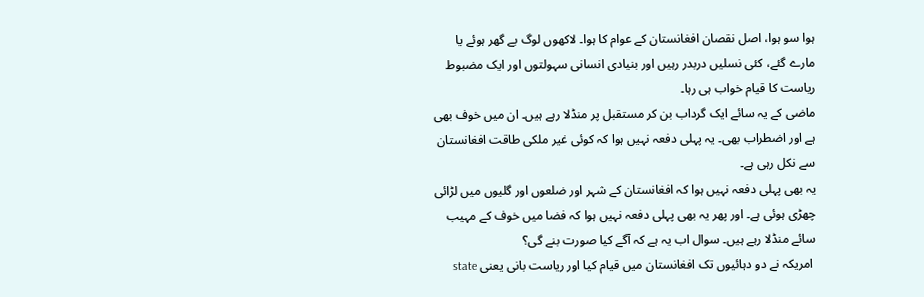ہوا سو ہوا، اصل نقصان افغانستان کے عوام کا ہوا۔ لاکھوں لوگ بے گھر ہوئے یا مارے گئے، کئی نسلیں دربدر رہیں اور بنیادی انسانی سہولتوں اور ایک مضبوط ریاست کا قیام خواب ہی رہا۔
ماضی کے یہ سائے ایک گرداب بن کر مستقبل پر منڈلا رہے ہیں۔ ان میں خوف بھی ہے اور اضطراب بھی۔ یہ پہلی دفعہ نہیں ہوا کہ کوئی غیر ملکی طاقت افغانستان سے نکل رہی ہے۔
یہ بھی پہلی دفعہ نہیں ہوا کہ افغانستان کے شہر اور ضلعوں اور گلیوں میں لڑائی چھڑی ہوئی ہے۔ اور پھر یہ بھی پہلی دفعہ نہیں ہوا کہ فضا میں خوف کے مہیب سائے منڈلا رہے ہیں۔ سوال اب یہ ہے کہ آگے کیا صورت بنے گی؟
 امریکہ نے دو دہائیوں تک افغانستان میں قیام کیا اور ریاست بانی یعنی state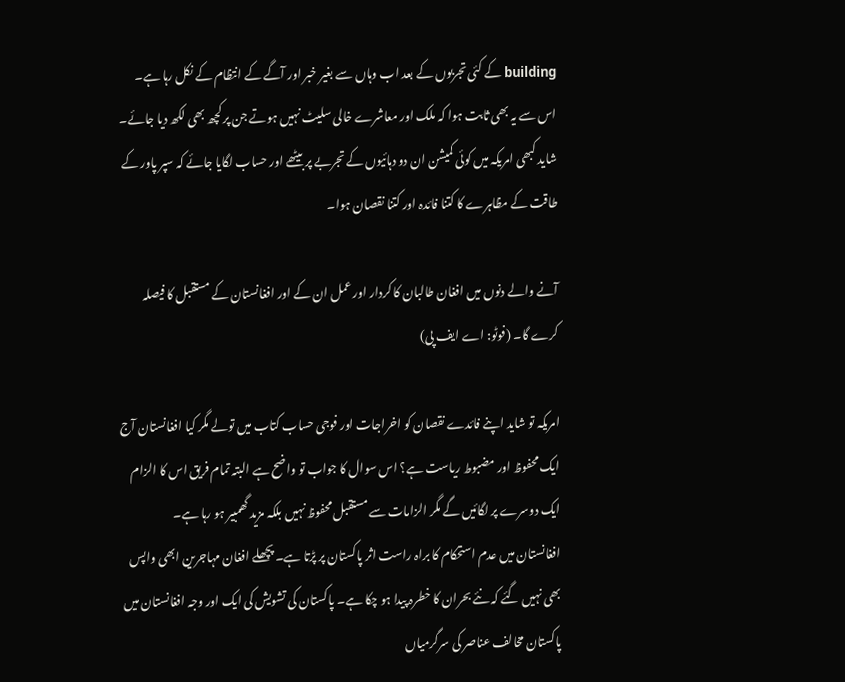building کے کئی تجربوں کے بعد اب وہاں سے بغیر خبر اور آگے کے انتظام کے نکل رہا ہے۔
اس سے یہ بھی ثابت ہوا کہ ملک اور معاشرے خالی سلیٹ نہیں ہوتے جن پر کچھ بھی لکھ دیا جائے۔ شاید کبھی امریکہ میں کوئی کمیشن ان دو دہائیوں کے تجربے پر بیٹھے اور حساب لگایا جائے کہ سپر پاور کے طاقت کے مظاہرے کا کتنا فائدہ اور کتنا نقصان ہوا۔

آنے والے دنوں میں افغان طالبان کا کردار اور عمل ان کے اور افغانستان کے مستقبل کا فیصلہ کرے گا۔ (فوٹو: اے ایف پی)

امریکہ تو شاید اپنے فائدے نقصان کو اخراجات اور فوجی حساب کتاب میں تولے مگر کیا افغانستان آج ایک محفوظ اور مضبوط ریاست ہے؟ اس سوال کا جواب تو واضح ہے البتہ تمام فریق اس کا الزام ایک دوسرے پر لگائیں گے مگر الزامات سے مستقبل محفوظ نہیں بلکہ مزید گھمبیر ہو رہا ہے۔
افغانستان میں عدم استحکام کا براہ راست اثر پاکستان پر پڑتا ہے۔ پچھلے افغان مہاجرین ابھی واپس بھی نہیں گئے کہ نئے بحران کا خطرہ پیدا ہو چکا ہے۔ پاکستان کی تشویش کی ایک اور وجہ افغانستان میں پاکستان مخالف عناصر کی سرگرمیاں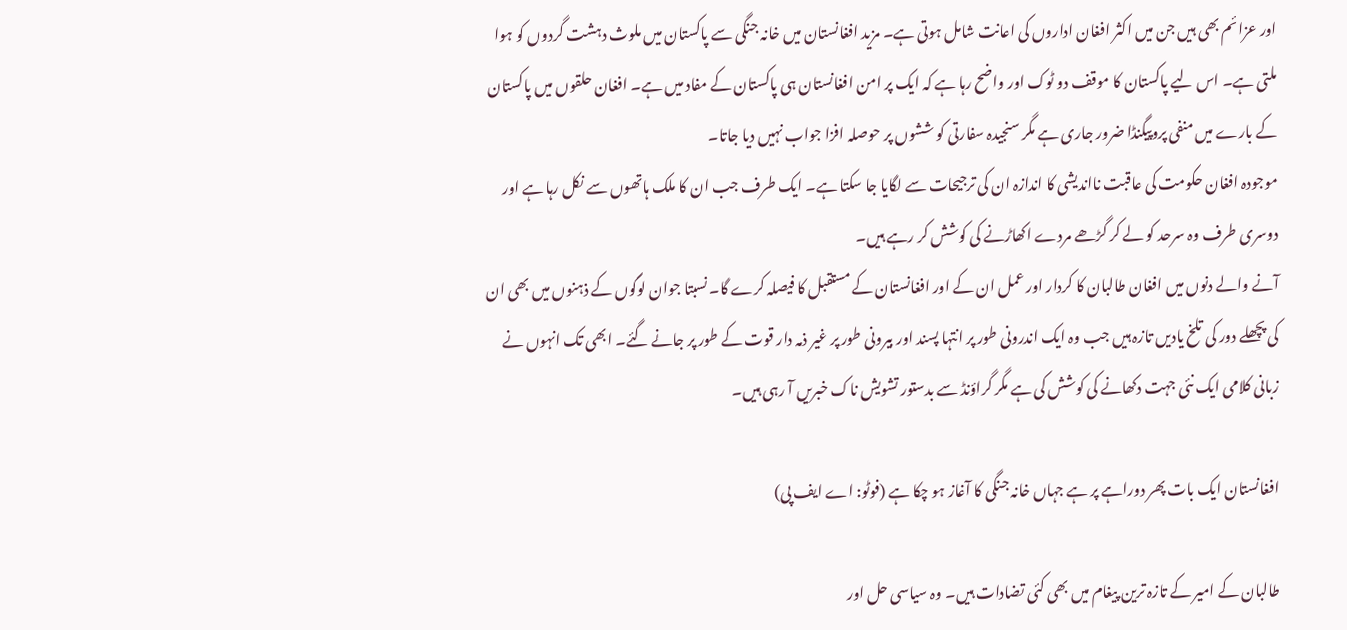اور عزائم بھی ہیں جن میں اکثر افغان اداروں کی اعانت شامل ہوتی ہے۔ مزید افغانستان میں خانہ جنگی سے پاکستان میں ملوث دہشت گردوں کو ہوا ملتی ہے۔ اس لیے پاکستان کا موقف دو ٹوک اور واضح رہا ہے کہ ایک پر امن افغانستان ہی پاکستان کے مفاد میں ہے۔ افغان حلقوں میں پاکستان کے بارے میں منفی پروپیگنڈا ضرور جاری ہے مگر سنجیدہ سفارتی کو ششوں پر حوصلہ افزا جواب نہیں دیا جاتا۔
موجودہ افغان حکومت کی عاقبت نااندیشی کا اندازہ ان کی ترجیحات سے لگایا جا سکتا ہے۔ ایک طرف جب ان کا ملک ہاتھوں سے نکل رہا ہے اور دوسری طرف وہ سرحد کو لے کر گڑھے مردے اکھاڑنے کی کوشش کر رہے ہیں۔
آنے والے دنوں میں افغان طالبان کا کردار اور عمل ان کے اور افغانستان کے مستقبل کا فیصلہ کرے گا۔ نسبتا جوان لوگوں کے ذہنوں میں بھی ان کی پچھلے دور کی تلخ یادیں تازہ ہیں جب وہ ایک اندرونی طور پر انتہا پسند اور بیرونی طور پر غیر ذمہ دار قوت کے طور پر جانے گئے۔ ابھی تک انہوں نے زبانی کلامی ایک نئی جہت دکھانے کی کوشش کی ہے مگر گراؤنڈ سے بدستور تشویش ناک خبریں آ رہی ہیں۔

افغانستان ایک بات پھر دوراہے پر ہے جہاں خانہ جنگی کا آغاز ہو چکا ہے (فوٹو: اے ایف پی)

طالبان کے امیر کے تازہ ترین پیغام میں بھی کئی تضادات ہیں۔ وہ سیاسی حل اور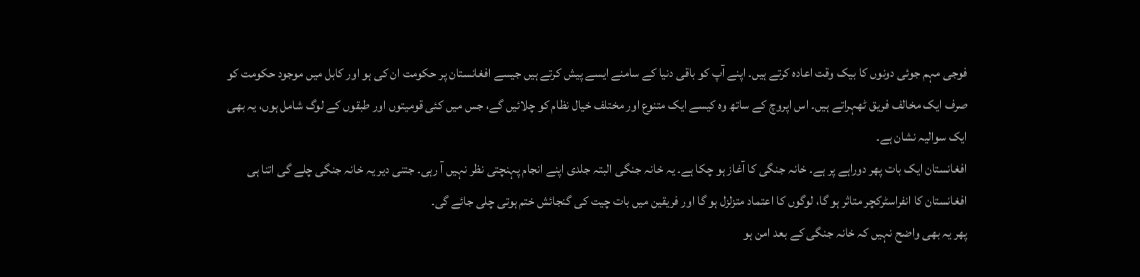فوجی مہم جوئی دونوں کا بیک وقت اعادہ کرتے ہیں۔ اپنے آپ کو باقی دنیا کے سامنے ایسے پیش کرتے ہیں جیسے افغانستان پر حکومت ان کی ہو اور کابل میں موجود حکومت کو صرف ایک مخالف فریق ٹھہراتے ہیں۔ اس اپروچ کے ساتھ وہ کیسے ایک متنوع اور مختلف خیال نظام کو چلائیں گے، جس میں کئی قومیتوں اور طبقوں کے لوگ شامل ہوں، یہ بھی ایک سوالیہ نشان ہے۔
افغانستان ایک بات پھر دوراہے پر ہے۔ خانہ جنگی کا آغاز ہو چکا ہے۔ یہ خانہ جنگی البتہ جلدی اپنے انجام پہنچتی نظر نہیں آ رہی۔ جتنی دیر یہ خانہ جنگی چلے گی اتنا ہی افغانستان کا انفراسٹرکچر متاثر ہو گا، لوگوں کا اعتماد متزلزل ہو گا اور فریقین میں بات چیت کی گنجائش ختم ہوتی چلی جائے گی۔
پھر یہ بھی واضح نہیں کہ خانہ جنگی کے بعد امن ہو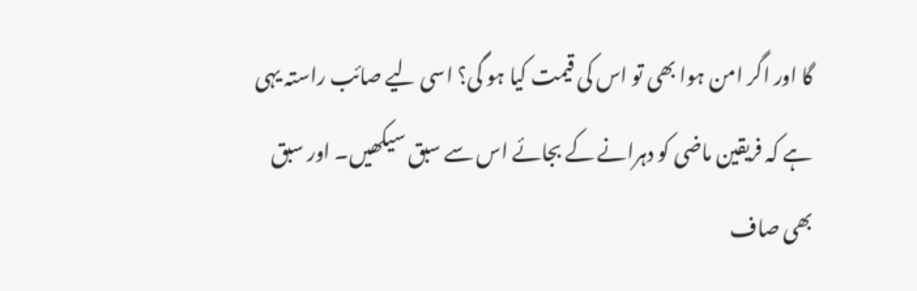گا اور اگر امن ہوا بھی تو اس کی قیمت کیا ہو گی؟ اسی لیے صائب راستہ یہی ہے کہ فریقین ماضی کو دہرانے کے بجائے اس سے سبق سیکھیں۔ اور سبق بھی صاف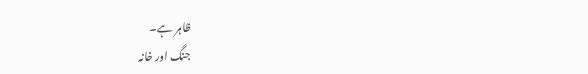ظاہر ہے۔
جنگ اور خانہ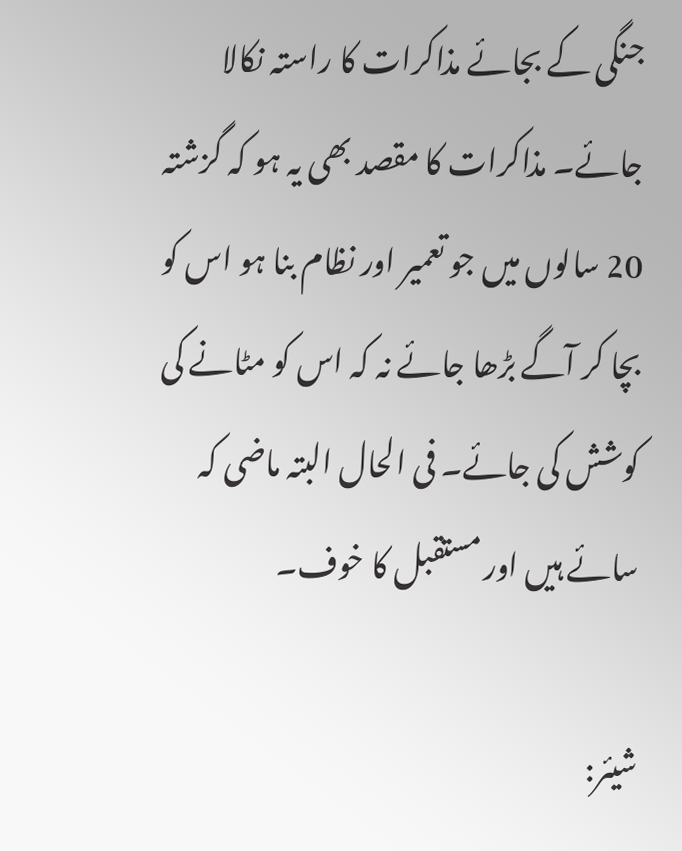جنگی کے بجائے مذاکرات کا راستہ نکالا جائے۔ مذاکرات کا مقصد بھی یہ ہو کہ گزشتہ 20 سالوں میں جو تعمیر اور نظام بنا ہو اس کو بچا کر آگے بڑھا جائے نہ کہ اس کو مٹانے کی کوشش کی جائے۔ فی الحال البتہ ماضی کہ سائے ہیں اور مستقبل کا خوف۔

شیئر: